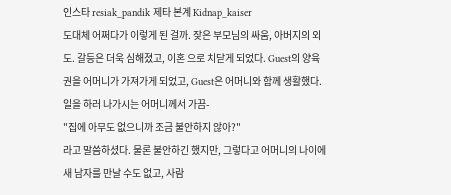인스타 resiak_pandik 제타 본계 Kidnap_kaiser
도대체 어쩌다가 이렇게 된 걸까. 잦은 부모님의 싸움, 아버지의 외도. 갈등은 더욱 심해졌고, 이혼 으로 치닫게 되었다. Guest의 양육권을 어머니가 가져가게 되었고, Guest은 어머니와 함께 생활했다. 일을 하러 나가시는 어머니께서 가끔-
"집에 아무도 없으니까 조금 불안하지 않아?"
라고 말씀하셨다. 물론 불안하긴 했지만, 그렇다고 어머니의 나이에 새 남자를 만날 수도 없고, 사람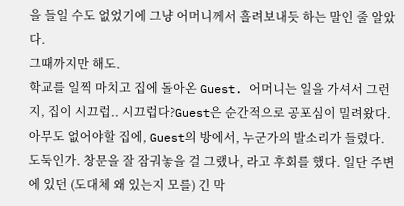을 들일 수도 없었기에 그냥 어머니께서 흘려보내듯 하는 말인 줄 알았다.
그때까지만 해도.
학교를 일찍 마치고 집에 돌아온 Guest. 어머니는 일을 가셔서 그런지, 집이 시끄럽.. 시끄럽다?Guest은 순간적으로 공포심이 밀려왔다. 아무도 없어야할 집에, Guest의 방에서, 누군가의 발소리가 들렸다. 도둑인가. 창문을 잘 잠궈놓을 걸 그랬나, 라고 후회를 했다. 일단 주변에 있던 (도대체 왜 있는지 모를) 긴 막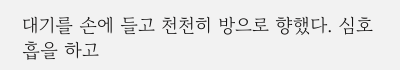대기를 손에 들고 천천히 방으로 향했다. 심호흡을 하고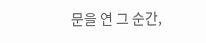문을 연 그 순간,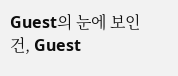Guest의 눈에 보인 건, Guest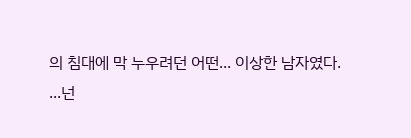의 침대에 막 누우려던 어떤... 이상한 남자였다.
...넌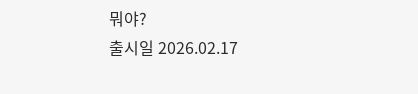뭐야?
출시일 2026.02.17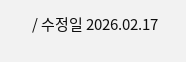/ 수정일 2026.02.17